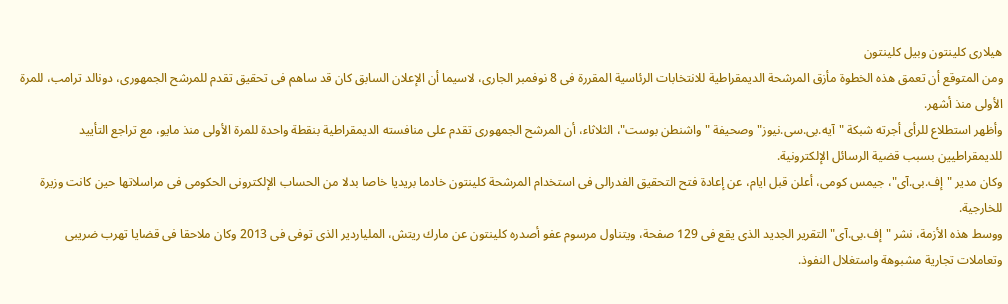هيلارى كلينتون وبيل كلينتون
ومن المتوقع أن تعمق هذه الخطوة مأزق المرشحة الديمقراطية للانتخابات الرئاسية المقررة فى 8 نوفمبر الجارى، لاسيما أن الإعلان السابق كان قد ساهم فى تحقيق تقدم للمرشح الجمهورى، دونالد ترامب، للمرة الأولى منذ أشهر.
وأظهر استطلاع للرأى أجرته شبكة "آيه.بى.سى.نيوز" وصحيفة "واشنطن بوست"، الثلاثاء، أن المرشح الجمهورى تقدم على منافسته الديمقراطية بنقطة واحدة للمرة الأولى منذ مايو، مع تراجع التأييد للديمقراطيين بسبب قضية الرسائل الإلكترونية.
وكان مدير "إف.بى.آى"، جيمس كومى، أعلن قبل ايام، عن إعادة فتح التحقيق الفدرالى فى استخدام المرشحة كلينتون خادما بريديا خاصا بدلا من الحساب الإلكترونى الحكومى فى مراسلاتها حين كانت وزيرة للخارجية.
ووسط هذه الأزمة، نشر "إف.بى.آى" التقرير الجديد الذى يقع فى 129 صفحة، ويتناول مرسوم عفو أصدره كلينتون عن مارك ريتش، الملياردير الذى توفى فى 2013 وكان ملاحقا فى قضايا تهرب ضريبى وتعاملات تجارية مشبوهة واستغلال النفوذ.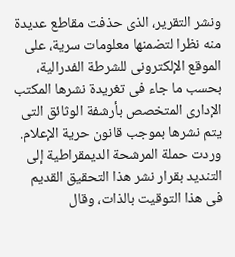ونشر التقرير، الذى حذفت مقاطع عديدة منه نظرا لتضمنها معلومات سرية، على الموقع الإلكترونى للشرطة الفدرالية، بحسب ما جاء فى تغريدة نشرها المكتب الإدارى المتخصص بأرشفة الوثائق التى يتم نشرها بموجب قانون حرية الإعلام.
وردت حملة المرشحة الديمقراطية إلى التنديد بقرار نشر هذا التحقيق القديم فى هذا التوقيت بالذات، وقال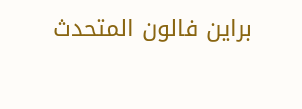براين فالون المتحدث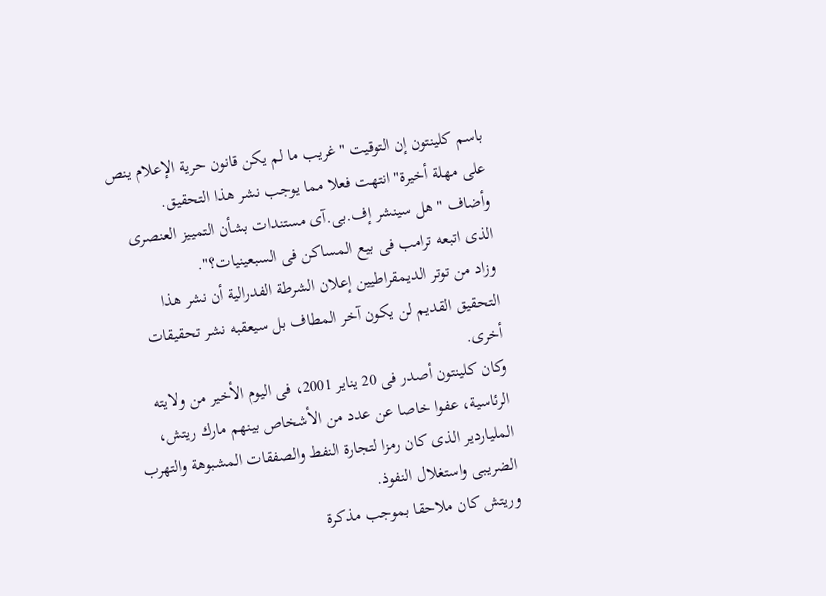باسم كلينتون إن التوقيت "غريب ما لم يكن قانون حرية الإعلام ينص على مهلة أخيرة" انتهت فعلا مما يوجب نشر هذا التحقيق.
وأضاف "هل سينشر إف.بى.آى مستندات بشأن التمييز العنصرى الذى اتبعه ترامب فى بيع المساكن فى السبعينيات؟".
وزاد من توتر الديمقراطيين إعلان الشرطة الفدرالية أن نشر هذا التحقيق القديم لن يكون آخر المطاف بل سيعقبه نشر تحقيقات أخرى.
وكان كلينتون أصدر فى 20 يناير 2001، فى اليوم الأخير من ولايته الرئاسية، عفوا خاصا عن عدد من الأشخاص بينهم مارك ريتش، الملياردير الذى كان رمزا لتجارة النفط والصفقات المشبوهة والتهرب الضريبى واستغلال النفوذ.
وريتش كان ملاحقا بموجب مذكرة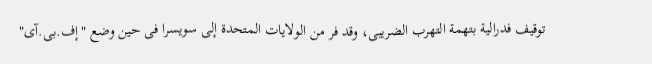توقيف فدرالية بتهمة التهرب الضريبى، وقد فر من الولايات المتحدة إلى سويسرا فى حين وضع "إف.بى.آى"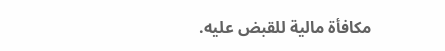مكافأة مالية للقبض عليه.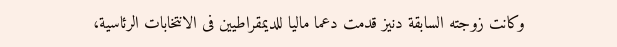وكانت زوجته السابقة دنيز قدمت دعما ماليا للديمقراطيين فى الانتخابات الرئاسية،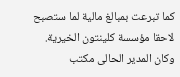كما تبرعت بمبالغ مالية لما ستصبح لاحقا مؤسسة كلينتون الخيرية.
وكان المدير الحالى مكتب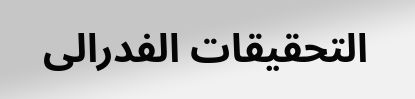التحقيقات الفدرالى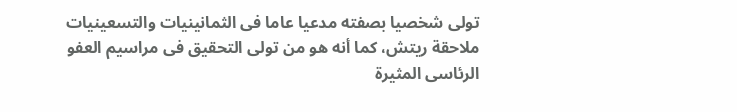تولى شخصيا بصفته مدعيا عاما فى الثمانينيات والتسعينيات ملاحقة ريتش، كما أنه هو من تولى التحقيق فى مراسيم العفو الرئاسى المثيرة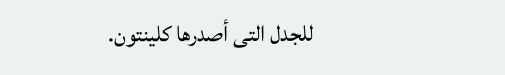للجدل التى أصدرها كلينتون.